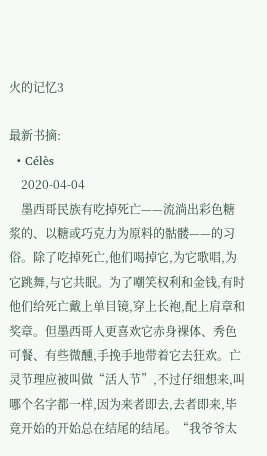火的记忆3

最新书摘:
  • Célès
    2020-04-04
    墨西哥民族有吃掉死亡——流淌出彩色糖浆的、以糖或巧克力为原料的骷髅——的习俗。除了吃掉死亡,他们喝掉它,为它歌唱,为它跳舞,与它共眠。为了嘲笑权利和金钱,有时他们给死亡戴上单目镜,穿上长袍,配上肩章和奖章。但墨西哥人更喜欢它赤身裸体、秀色可餐、有些微醺,手挽手地带着它去狂欢。亡灵节理应被叫做“活人节”,不过仔细想来,叫哪个名字都一样,因为来者即去,去者即来,毕竟开始的开始总在结尾的结尾。“我爷爷太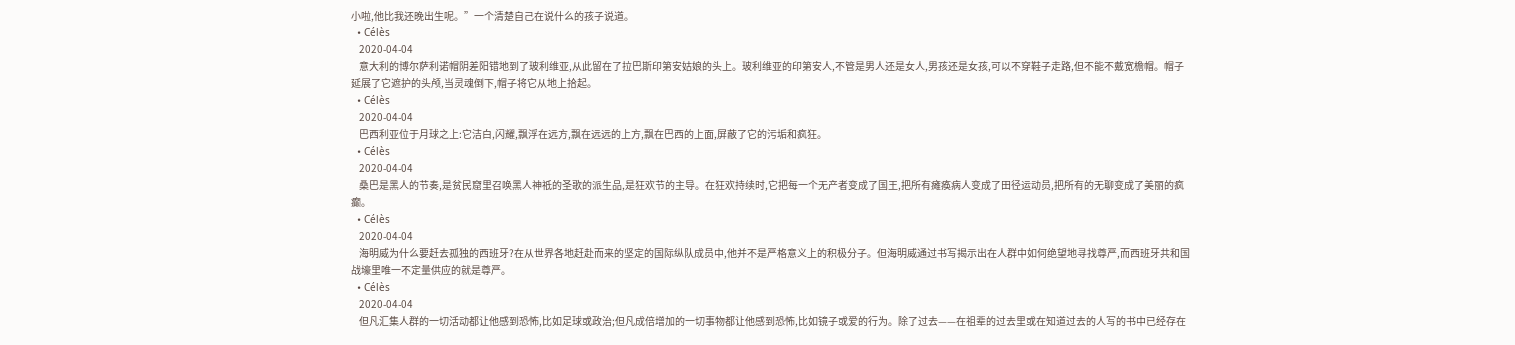小啦,他比我还晚出生呢。”一个清楚自己在说什么的孩子说道。
  • Célès
    2020-04-04
    意大利的博尔萨利诺帽阴差阳错地到了玻利维亚,从此留在了拉巴斯印第安姑娘的头上。玻利维亚的印第安人,不管是男人还是女人,男孩还是女孩,可以不穿鞋子走路,但不能不戴宽檐帽。帽子延展了它遮护的头颅,当灵魂倒下,帽子将它从地上拾起。
  • Célès
    2020-04-04
    巴西利亚位于月球之上:它洁白,闪耀,飘浮在远方,飘在远远的上方,飘在巴西的上面,屏蔽了它的污垢和疯狂。
  • Célès
    2020-04-04
    桑巴是黑人的节奏,是贫民窟里召唤黑人神祗的圣歌的派生品,是狂欢节的主导。在狂欢持续时,它把每一个无产者变成了国王,把所有瘫痪病人变成了田径运动员,把所有的无聊变成了美丽的疯癫。
  • Célès
    2020-04-04
    海明威为什么要赶去孤独的西班牙?在从世界各地赶赴而来的坚定的国际纵队成员中,他并不是严格意义上的积极分子。但海明威通过书写揭示出在人群中如何绝望地寻找尊严,而西班牙共和国战壕里唯一不定量供应的就是尊严。
  • Célès
    2020-04-04
    但凡汇集人群的一切活动都让他感到恐怖,比如足球或政治;但凡成倍增加的一切事物都让他感到恐怖,比如镜子或爱的行为。除了过去——在祖辈的过去里或在知道过去的人写的书中已经存在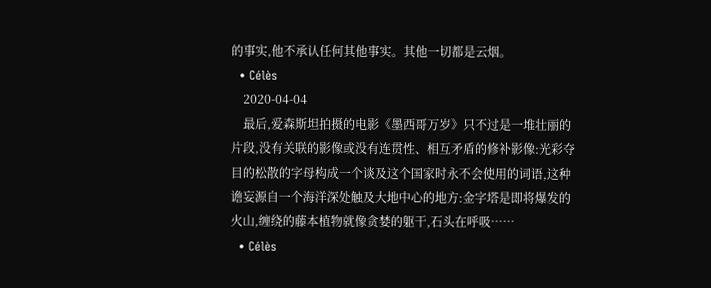的事实,他不承认任何其他事实。其他一切都是云烟。
  • Célès
    2020-04-04
    最后,爱森斯坦拍摄的电影《墨西哥万岁》只不过是一堆壮丽的片段,没有关联的影像或没有连贯性、相互矛盾的修补影像:光彩夺目的松散的字母构成一个谈及这个国家时永不会使用的词语,这种谵妄源自一个海洋深处触及大地中心的地方:金字塔是即将爆发的火山,缠绕的藤本植物就像贪婪的躯干,石头在呼吸……
  • Célès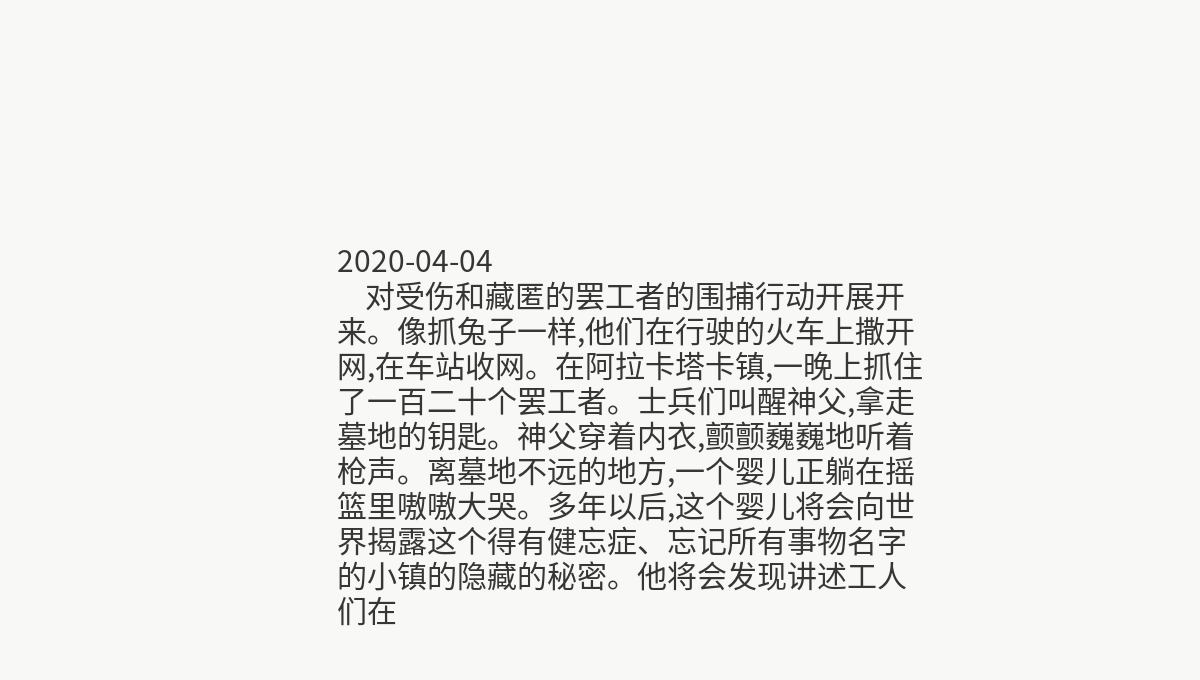2020-04-04
    对受伤和藏匿的罢工者的围捕行动开展开来。像抓兔子一样,他们在行驶的火车上撒开网,在车站收网。在阿拉卡塔卡镇,一晚上抓住了一百二十个罢工者。士兵们叫醒神父,拿走墓地的钥匙。神父穿着内衣,颤颤巍巍地听着枪声。离墓地不远的地方,一个婴儿正躺在摇篮里嗷嗷大哭。多年以后,这个婴儿将会向世界揭露这个得有健忘症、忘记所有事物名字的小镇的隐藏的秘密。他将会发现讲述工人们在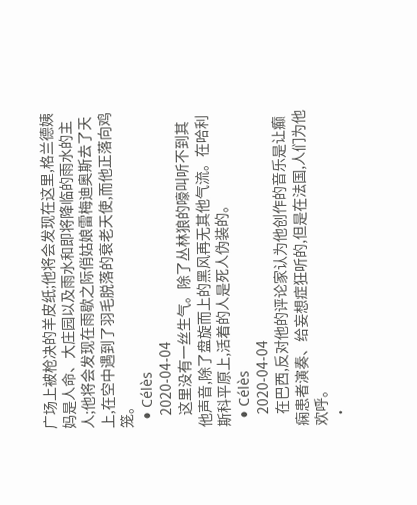广场上被枪决的羊皮纸;他将会发现在这里,格兰德姨妈是人命、大庄园以及雨水和即将降临的雨水的主人;他将会发现在雨歇之际俏姑娘雷梅迪奥斯去了天上,在空中遇到了羽毛脱落的衰老天使,而他正落向鸡笼。
  • Célès
    2020-04-04
    这里没有一丝生气。除了丛林狼的嚎叫听不到其他声音,除了盘旋而上的黑风再无其他气流。在哈利斯科平原上,活着的人是死人伪装的。
  • Célès
    2020-04-04
    在巴西,反对他的评论家认为他创作的音乐是让癫痫患者演奏、给妄想症狂听的,但是在法国,人们为他欢呼。
  •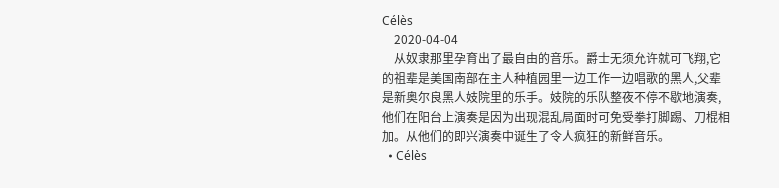Célès
    2020-04-04
    从奴隶那里孕育出了最自由的音乐。爵士无须允许就可飞翔,它的祖辈是美国南部在主人种植园里一边工作一边唱歌的黑人,父辈是新奥尔良黑人妓院里的乐手。妓院的乐队整夜不停不歇地演奏,他们在阳台上演奏是因为出现混乱局面时可免受拳打脚踢、刀棍相加。从他们的即兴演奏中诞生了令人疯狂的新鲜音乐。
  • Célès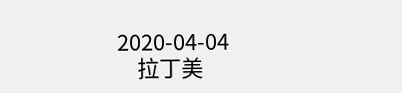2020-04-04
    拉丁美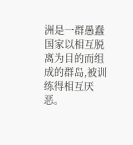洲是一群愚蠢国家以相互脱离为目的而组成的群岛,被训练得相互厌恶。